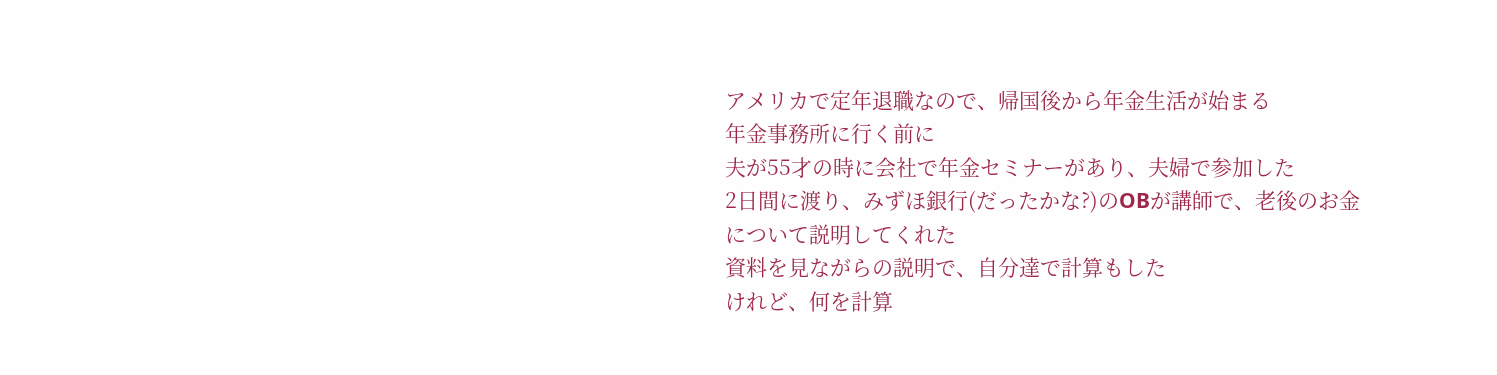アメリカで定年退職なので、帰国後から年金生活が始まる
年金事務所に行く前に
夫が55才の時に会社で年金セミナーがあり、夫婦で参加した
2日間に渡り、みずほ銀行(だったかな?)のOBが講師で、老後のお金について説明してくれた
資料を見ながらの説明で、自分達で計算もした
けれど、何を計算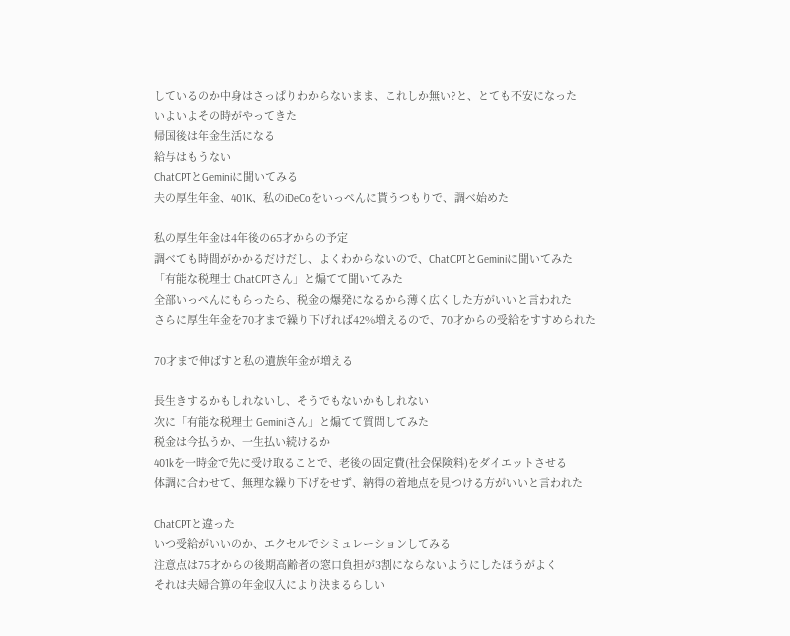しているのか中身はさっぱりわからないまま、これしか無い?と、とても不安になった
いよいよその時がやってきた
帰国後は年金生活になる
給与はもうない
ChatCPTとGeminiに聞いてみる
夫の厚生年金、401K、私のiDeCoをいっぺんに貰うつもりで、調べ始めた

私の厚生年金は4年後の65才からの予定
調べても時間がかかるだけだし、よくわからないので、ChatCPTとGeminiに聞いてみた
「有能な税理士 ChatCPTさん」と煽てて聞いてみた
全部いっぺんにもらったら、税金の爆発になるから薄く広くした方がいいと言われた
さらに厚生年金を70才まで繰り下げれば42%増えるので、70才からの受給をすすめられた

70才まで伸ばすと私の遺族年金が増える

長生きするかもしれないし、そうでもないかもしれない
次に「有能な税理士 Geminiさん」と煽てて質問してみた
税金は今払うか、一生払い続けるか
401kを一時金で先に受け取ることで、老後の固定費(社会保険料)をダイエットさせる
体調に合わせて、無理な繰り下げをせず、納得の着地点を見つける方がいいと言われた

ChatCPTと違った
いつ受給がいいのか、エクセルでシミュレーションしてみる
注意点は75才からの後期高齢者の窓口負担が3割にならないようにしたほうがよく
それは夫婦合算の年金収入により決まるらしい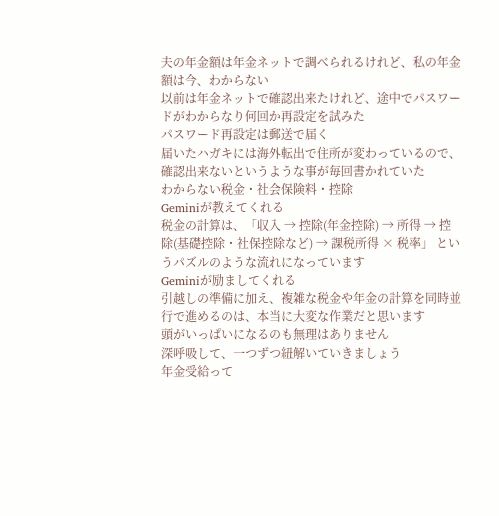夫の年金額は年金ネットで調べられるけれど、私の年金額は今、わからない
以前は年金ネットで確認出来たけれど、途中でパスワードがわからなり何回か再設定を試みた
パスワード再設定は郵送で届く
届いたハガキには海外転出で住所が変わっているので、確認出来ないというような事が毎回書かれていた
わからない税金・社会保険料・控除
Geminiが教えてくれる
税金の計算は、「収入 → 控除(年金控除) → 所得 → 控除(基礎控除・社保控除など) → 課税所得 × 税率」 というパズルのような流れになっています
Geminiが励ましてくれる
引越しの準備に加え、複雑な税金や年金の計算を同時並行で進めるのは、本当に大変な作業だと思います
頭がいっぱいになるのも無理はありません
深呼吸して、一つずつ紐解いていきましょう
年金受給って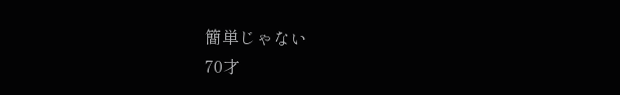簡単じゃない
70才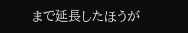まで延長したほうが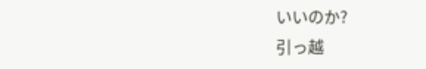いいのか?
引っ越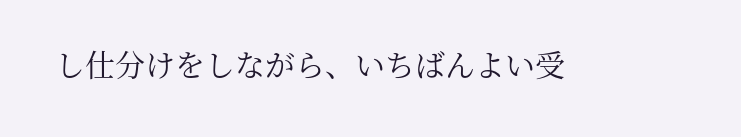し仕分けをしながら、いちばんよい受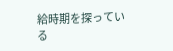給時期を探っている